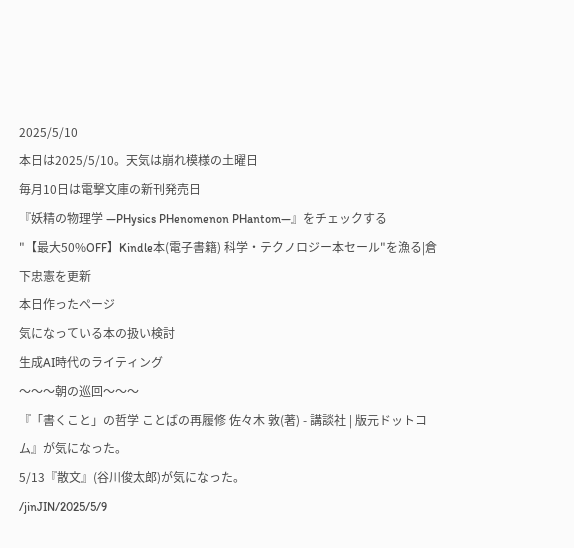2025/5/10
本日は2025/5/10。天気は崩れ模様の土曜日
毎月10日は電撃文庫の新刊発売日
『妖精の物理学 ―PHysics PHenomenon PHantom―』をチェックする
"【最大50%OFF】Kindle本(電子書籍) 科学・テクノロジー本セール"を漁る|倉下忠憲を更新
本日作ったページ
気になっている本の扱い検討
生成AI時代のライティング
〜〜〜朝の巡回〜〜〜
『「書くこと」の哲学 ことばの再履修 佐々木 敦(著) - 講談社 | 版元ドットコム』が気になった。
5/13『散文』(谷川俊太郎)が気になった。
/jinJIN/2025/5/9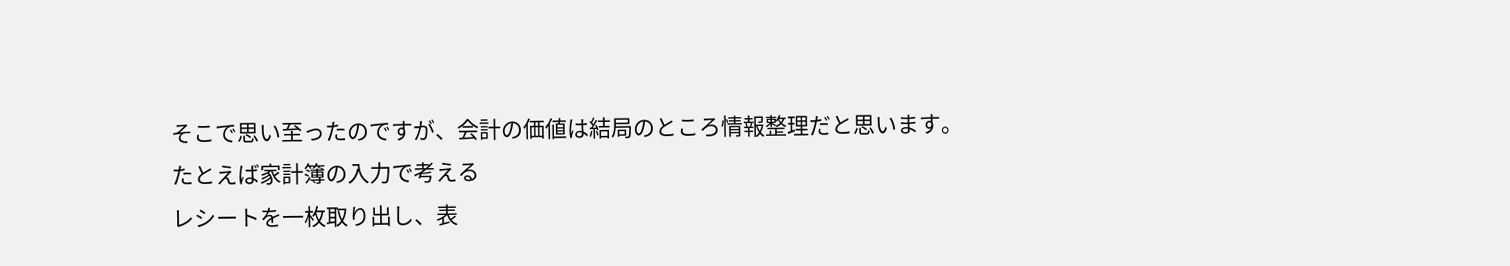そこで思い至ったのですが、会計の価値は結局のところ情報整理だと思います。
たとえば家計簿の入力で考える
レシートを一枚取り出し、表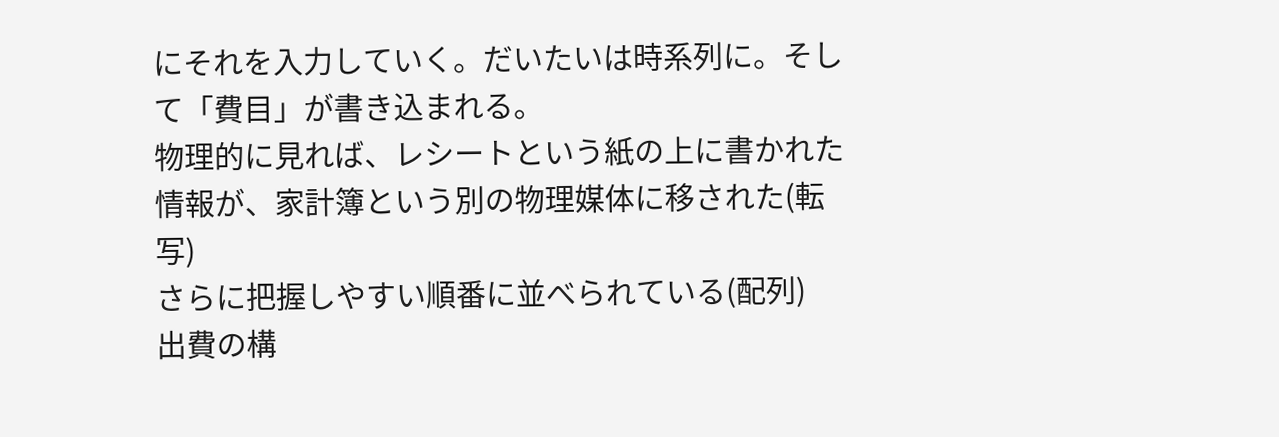にそれを入力していく。だいたいは時系列に。そして「費目」が書き込まれる。
物理的に見れば、レシートという紙の上に書かれた情報が、家計簿という別の物理媒体に移された(転写)
さらに把握しやすい順番に並べられている(配列)
出費の構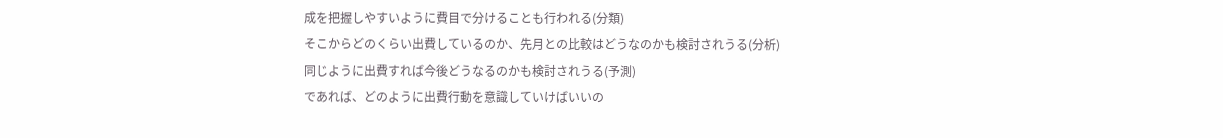成を把握しやすいように費目で分けることも行われる(分類)
そこからどのくらい出費しているのか、先月との比較はどうなのかも検討されうる(分析)
同じように出費すれば今後どうなるのかも検討されうる(予測)
であれば、どのように出費行動を意識していけばいいの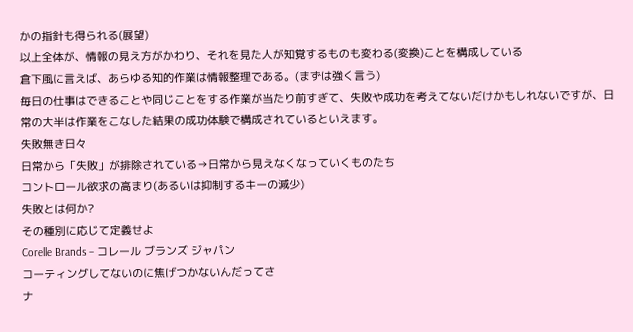かの指針も得られる(展望)
以上全体が、情報の見え方がかわり、それを見た人が知覚するものも変わる(変換)ことを構成している
倉下風に言えば、あらゆる知的作業は情報整理である。(まずは強く言う)
毎日の仕事はできることや同じことをする作業が当たり前すぎて、失敗や成功を考えてないだけかもしれないですが、日常の大半は作業をこなした結果の成功体験で構成されているといえます。
失敗無き日々
日常から「失敗」が排除されている→日常から見えなくなっていくものたち
コントロール欲求の高まり(あるいは抑制するキーの減少)
失敗とは何か?
その種別に応じて定義せよ
Corelle Brands – コレール ブランズ ジャパン
コーティングしてないのに焦げつかないんだってさ
ナ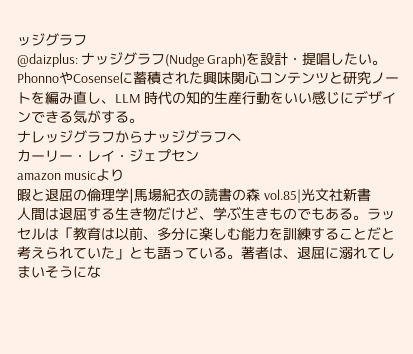ッジグラフ
@daizplus: ナッジグラフ(Nudge Graph)を設計・提唱したい。PhonnoやCosenseに蓄積された興味関心コンテンツと研究ノートを編み直し、LLM 時代の知的生産行動をいい感じにデザインできる気がする。
ナレッジグラフからナッジグラフへ
カーリー・レイ・ジェプセン
amazon musicより
暇と退屈の倫理学|馬場紀衣の読書の森 vol.85|光文社新書
人間は退屈する生き物だけど、学ぶ生きものでもある。ラッセルは「教育は以前、多分に楽しむ能力を訓練することだと考えられていた」とも語っている。著者は、退屈に溺れてしまいそうにな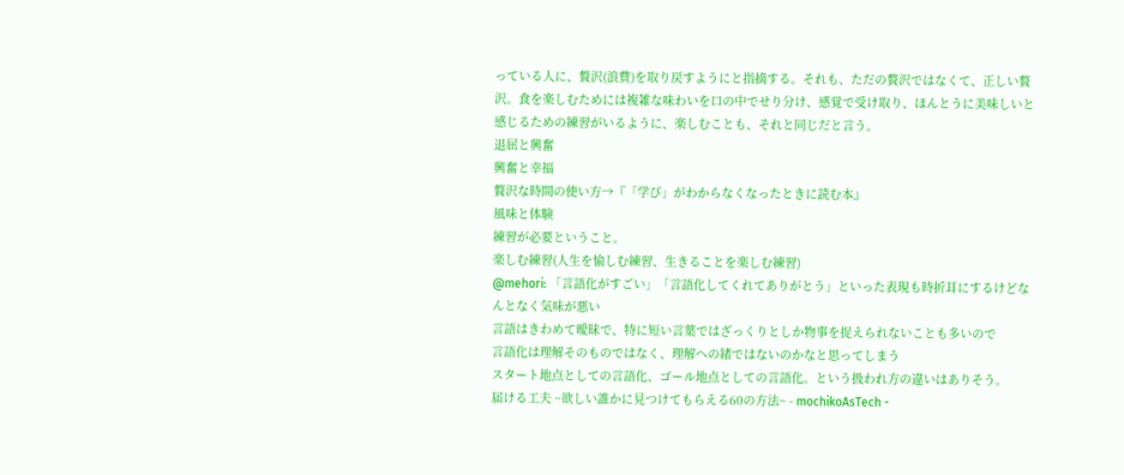っている人に、贅沢(浪費)を取り戻すようにと指摘する。それも、ただの贅沢ではなくて、正しい贅沢。食を楽しむためには複雑な味わいを口の中でせり分け、感覚で受け取り、ほんとうに美味しいと感じるための練習がいるように、楽しむことも、それと同じだと言う。
退屈と興奮
興奮と幸福
贅沢な時間の使い方→『「学び」がわからなくなったときに読む本』
風味と体験
練習が必要ということ。
楽しむ練習(人生を愉しむ練習、生きることを楽しむ練習)
@mehori: 「言語化がすごい」「言語化してくれてありがとう」といった表現も時折耳にするけどなんとなく気味が悪い
言語はきわめて曖昧で、特に短い言葉ではざっくりとしか物事を捉えられないことも多いので
言語化は理解そのものではなく、理解への緒ではないのかなと思ってしまう
スタート地点としての言語化、ゴール地点としての言語化。という扱われ方の違いはありそう。
届ける工夫 ~欲しい誰かに見つけてもらえる60の方法~ - mochikoAsTech -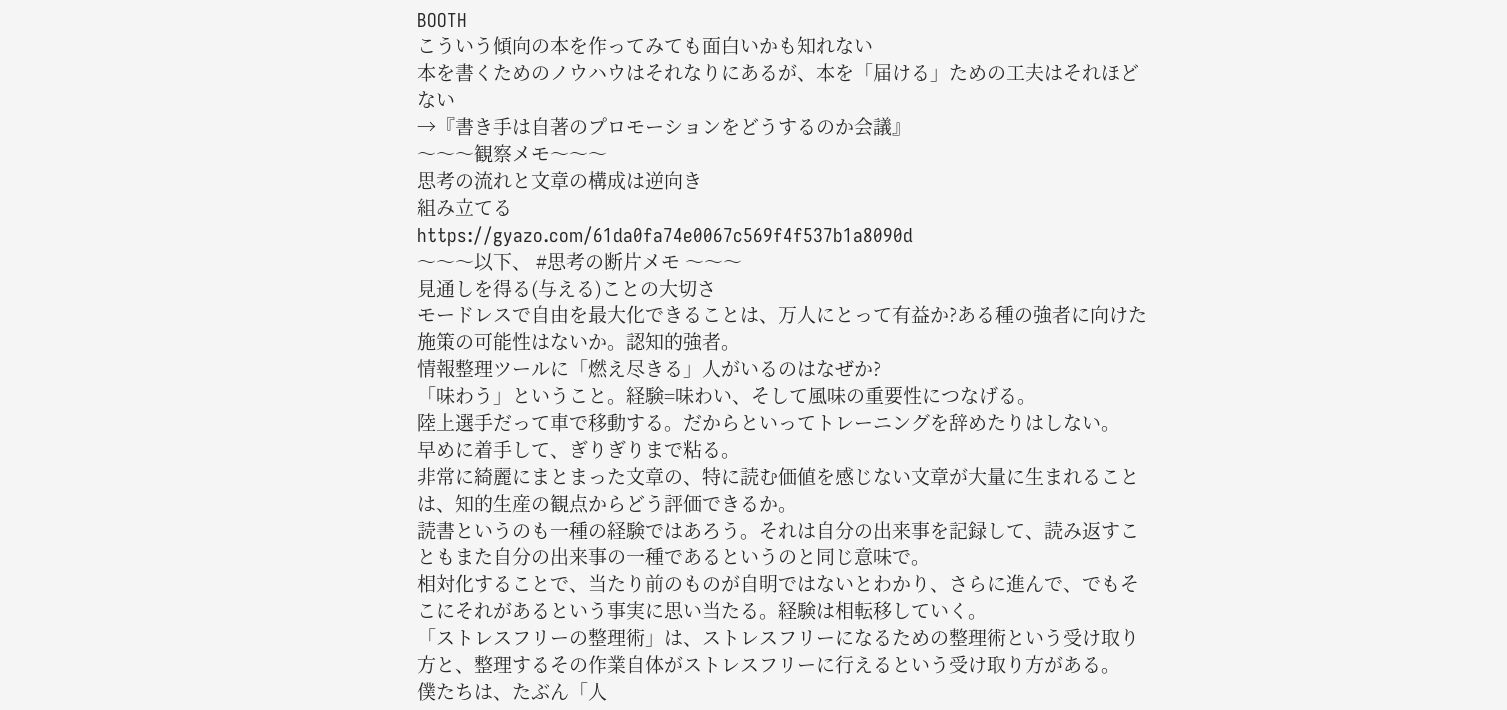BOOTH
こういう傾向の本を作ってみても面白いかも知れない
本を書くためのノウハウはそれなりにあるが、本を「届ける」ための工夫はそれほどない
→『書き手は自著のプロモーションをどうするのか会議』
〜〜〜観察メモ〜〜〜
思考の流れと文章の構成は逆向き
組み立てる
https://gyazo.com/61da0fa74e0067c569f4f537b1a8090d
〜〜〜以下、 #思考の断片メモ 〜〜〜
見通しを得る(与える)ことの大切さ
モードレスで自由を最大化できることは、万人にとって有益か?ある種の強者に向けた施策の可能性はないか。認知的強者。
情報整理ツールに「燃え尽きる」人がいるのはなぜか?
「味わう」ということ。経験=味わい、そして風味の重要性につなげる。
陸上選手だって車で移動する。だからといってトレーニングを辞めたりはしない。
早めに着手して、ぎりぎりまで粘る。
非常に綺麗にまとまった文章の、特に読む価値を感じない文章が大量に生まれることは、知的生産の観点からどう評価できるか。
読書というのも一種の経験ではあろう。それは自分の出来事を記録して、読み返すこともまた自分の出来事の一種であるというのと同じ意味で。
相対化することで、当たり前のものが自明ではないとわかり、さらに進んで、でもそこにそれがあるという事実に思い当たる。経験は相転移していく。
「ストレスフリーの整理術」は、ストレスフリーになるための整理術という受け取り方と、整理するその作業自体がストレスフリーに行えるという受け取り方がある。
僕たちは、たぶん「人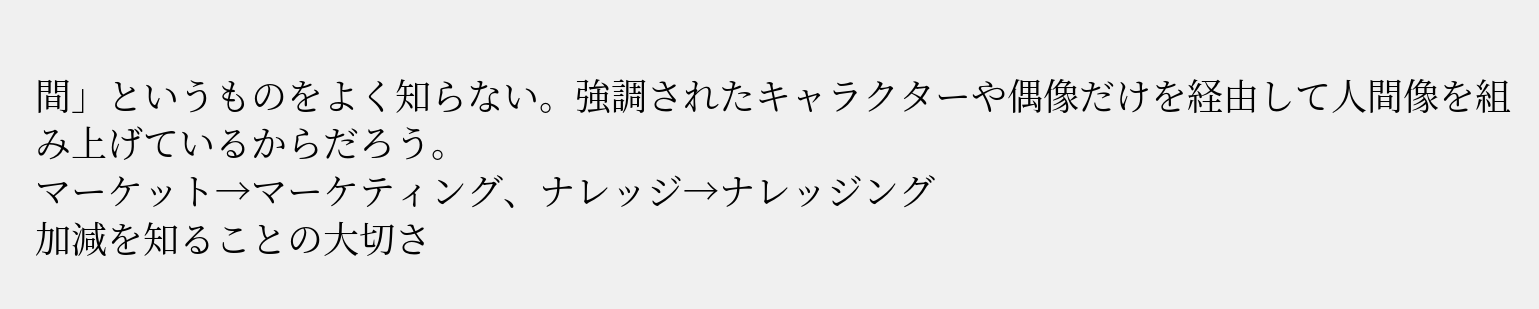間」というものをよく知らない。強調されたキャラクターや偶像だけを経由して人間像を組み上げているからだろう。
マーケット→マーケティング、ナレッジ→ナレッジング
加減を知ることの大切さ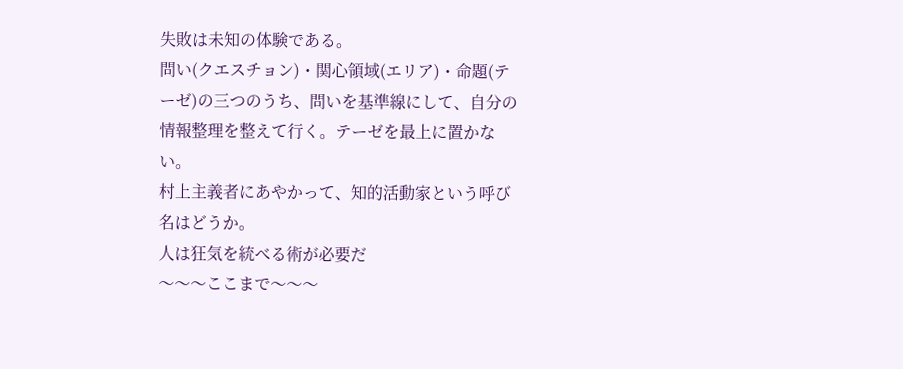失敗は未知の体験である。
問い(クエスチョン)・関心領域(エリア)・命題(テーゼ)の三つのうち、問いを基準線にして、自分の情報整理を整えて行く。テーゼを最上に置かない。
村上主義者にあやかって、知的活動家という呼び名はどうか。
人は狂気を統べる術が必要だ
〜〜〜ここまで〜〜〜